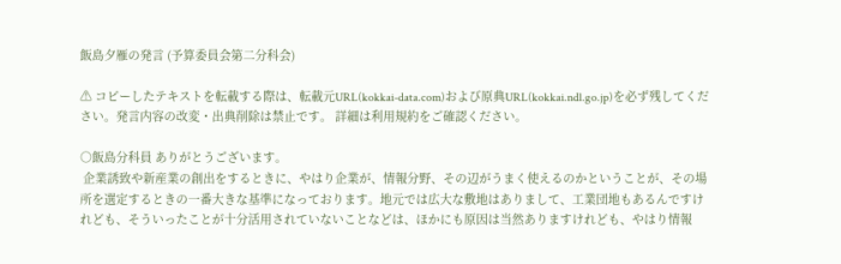飯島夕雁の発言 (予算委員会第二分科会)

⚠ コピーしたテキストを転載する際は、転載元URL(kokkai-data.com)および原典URL(kokkai.ndl.go.jp)を必ず残してください。発言内容の改変・出典削除は禁止です。 詳細は利用規約をご確認ください。

○飯島分科員 ありがとうございます。
 企業誘致や新産業の創出をするときに、やはり企業が、情報分野、その辺がうまく使えるのかということが、その場所を選定するときの一番大きな基準になっております。地元では広大な敷地はありまして、工業団地もあるんですけれども、そういったことが十分活用されていないことなどは、ほかにも原因は当然ありますけれども、やはり情報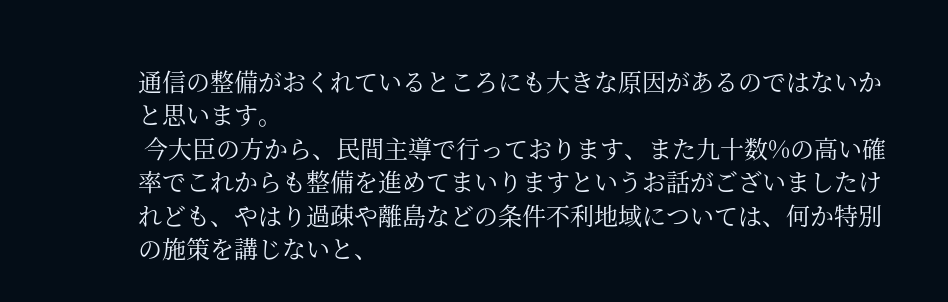通信の整備がおくれているところにも大きな原因があるのではないかと思います。
 今大臣の方から、民間主導で行っております、また九十数%の高い確率でこれからも整備を進めてまいりますというお話がございましたけれども、やはり過疎や離島などの条件不利地域については、何か特別の施策を講じないと、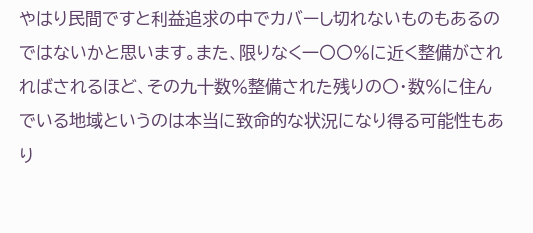やはり民間ですと利益追求の中でカバーし切れないものもあるのではないかと思います。また、限りなく一〇〇%に近く整備がされればされるほど、その九十数%整備された残りの〇・数%に住んでいる地域というのは本当に致命的な状況になり得る可能性もあり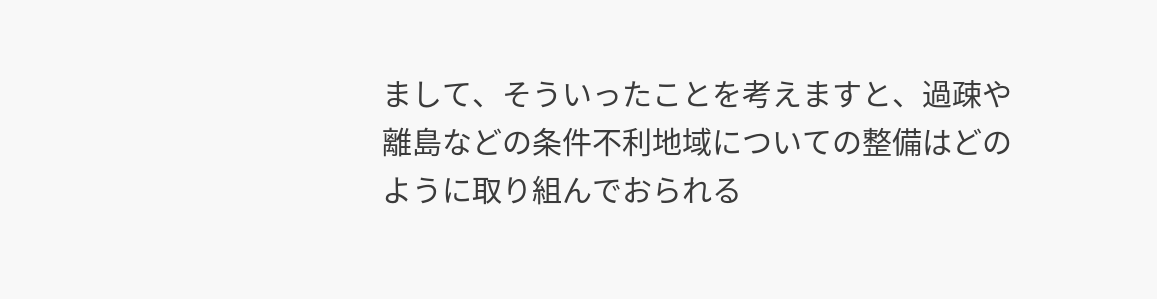まして、そういったことを考えますと、過疎や離島などの条件不利地域についての整備はどのように取り組んでおられる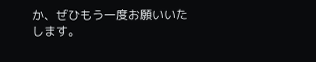か、ぜひもう一度お願いいたします。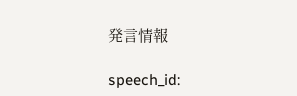発言情報

speech_id: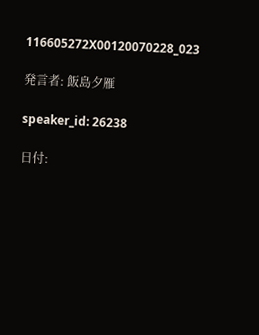116605272X00120070228_023

発言者: 飯島夕雁

speaker_id: 26238

日付: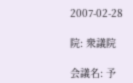2007-02-28

院: 衆議院

会議名: 予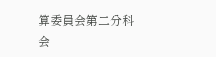算委員会第二分科会